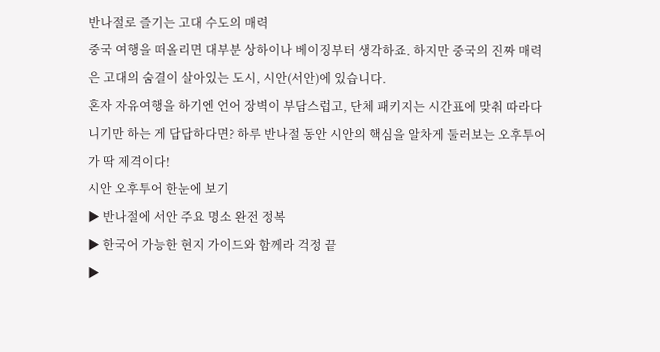반나절로 즐기는 고대 수도의 매력
중국 여행을 떠올리면 대부분 상하이나 베이징부터 생각하죠. 하지만 중국의 진짜 매력은 고대의 숨결이 살아있는 도시, 시안(서안)에 있습니다.
혼자 자유여행을 하기엔 언어 장벽이 부담스럽고, 단체 패키지는 시간표에 맞춰 따라다니기만 하는 게 답답하다면? 하루 반나절 동안 시안의 핵심을 알차게 둘러보는 오후투어가 딱 제격이다!
시안 오후투어 한눈에 보기
▶ 반나절에 서안 주요 명소 완전 정복
▶ 한국어 가능한 현지 가이드와 함께라 걱정 끝
▶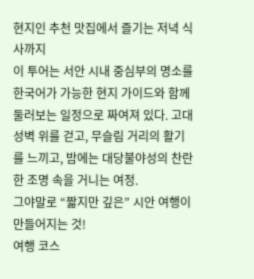현지인 추천 맛집에서 즐기는 저녁 식사까지
이 투어는 서안 시내 중심부의 명소를 한국어가 가능한 현지 가이드와 함께 둘러보는 일정으로 짜여져 있다. 고대 성벽 위를 걷고, 무슬림 거리의 활기를 느끼고, 밤에는 대당불야성의 찬란한 조명 속을 거니는 여정.
그야말로 “짧지만 깊은” 시안 여행이 만들어지는 것!
여행 코스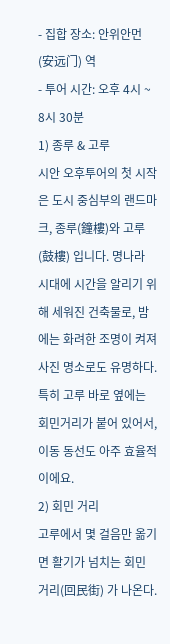- 집합 장소: 안위안먼(安远门) 역
- 투어 시간: 오후 4시 ~ 8시 30분
1) 종루 & 고루
시안 오후투어의 첫 시작은 도시 중심부의 랜드마크, 종루(鐘樓)와 고루(鼓樓) 입니다. 명나라 시대에 시간을 알리기 위해 세워진 건축물로, 밤에는 화려한 조명이 켜져 사진 명소로도 유명하다.
특히 고루 바로 옆에는 회민거리가 붙어 있어서, 이동 동선도 아주 효율적이에요.
2) 회민 거리
고루에서 몇 걸음만 옮기면 활기가 넘치는 회민 거리(回民街) 가 나온다.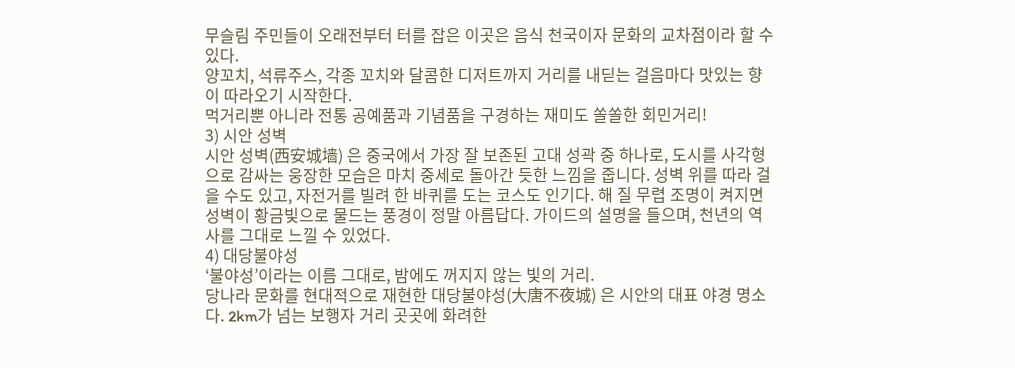무슬림 주민들이 오래전부터 터를 잡은 이곳은 음식 천국이자 문화의 교차점이라 할 수 있다.
양꼬치, 석류주스, 각종 꼬치와 달콤한 디저트까지 거리를 내딛는 걸음마다 맛있는 향이 따라오기 시작한다.
먹거리뿐 아니라 전통 공예품과 기념품을 구경하는 재미도 쏠쏠한 회민거리!
3) 시안 성벽
시안 성벽(西安城墙) 은 중국에서 가장 잘 보존된 고대 성곽 중 하나로, 도시를 사각형으로 감싸는 웅장한 모습은 마치 중세로 돌아간 듯한 느낌을 줍니다. 성벽 위를 따라 걸을 수도 있고, 자전거를 빌려 한 바퀴를 도는 코스도 인기다. 해 질 무렵 조명이 켜지면 성벽이 황금빛으로 물드는 풍경이 정말 아름답다. 가이드의 설명을 들으며, 천년의 역사를 그대로 느낄 수 있었다.
4) 대당불야성
‘불야성’이라는 이름 그대로, 밤에도 꺼지지 않는 빛의 거리.
당나라 문화를 현대적으로 재현한 대당불야성(大唐不夜城) 은 시안의 대표 야경 명소다. 2km가 넘는 보행자 거리 곳곳에 화려한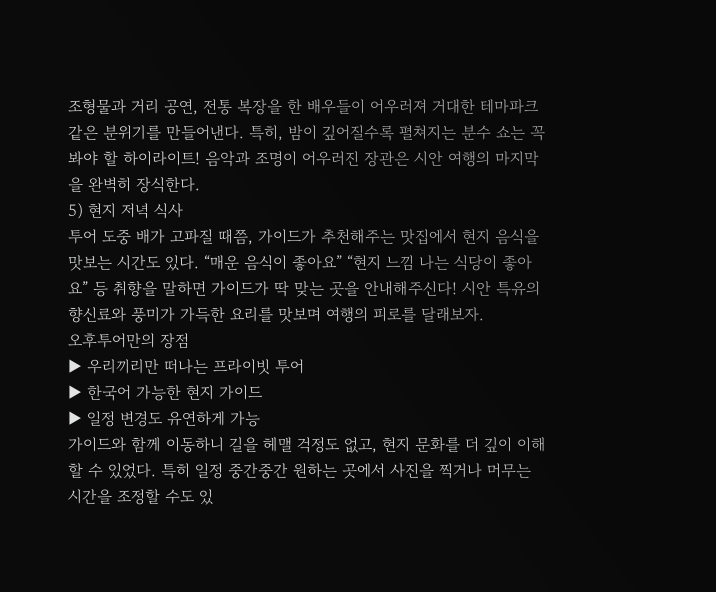조형물과 거리 공연, 전통 복장을 한 배우들이 어우러져 거대한 테마파크 같은 분위기를 만들어낸다. 특히, 밤이 깊어질수록 펼쳐지는 분수 쇼는 꼭 봐야 할 하이라이트! 음악과 조명이 어우러진 장관은 시안 여행의 마지막을 완벽히 장식한다.
5) 현지 저녁 식사
투어 도중 배가 고파질 때쯤, 가이드가 추천해주는 맛집에서 현지 음식을 맛보는 시간도 있다. “매운 음식이 좋아요” “현지 느낌 나는 식당이 좋아요” 등 취향을 말하면 가이드가 딱 맞는 곳을 안내해주신다! 시안 특유의 향신료와 풍미가 가득한 요리를 맛보며 여행의 피로를 달래보자.
오후투어만의 장점
▶ 우리끼리만 떠나는 프라이빗 투어
▶ 한국어 가능한 현지 가이드
▶ 일정 변경도 유연하게 가능
가이드와 함께 이동하니 길을 헤맬 걱정도 없고, 현지 문화를 더 깊이 이해할 수 있었다. 특히 일정 중간중간 원하는 곳에서 사진을 찍거나 머무는 시간을 조정할 수도 있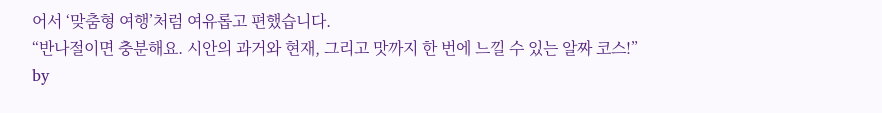어서 ‘맞춤형 여행’처럼 여유롭고 편했습니다.
“반나절이면 충분해요. 시안의 과거와 현재, 그리고 맛까지 한 번에 느낄 수 있는 알짜 코스!”
by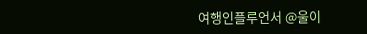여행인플루언서 @울이